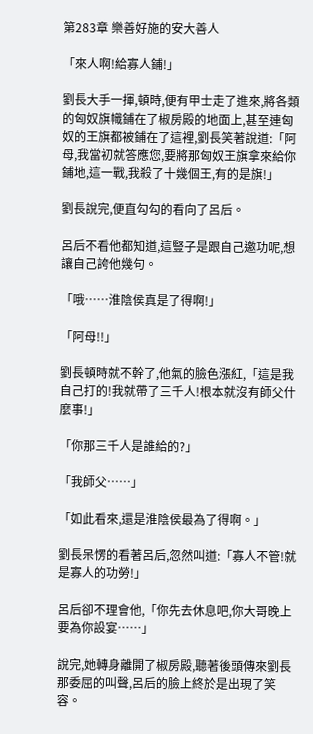第283章 樂善好施的安大善人

「來人啊!給寡人鋪!」

劉長大手一揮,頓時,便有甲士走了進來,將各類的匈奴旗幟鋪在了椒房殿的地面上,甚至連匈奴的王旗都被鋪在了這裡,劉長笑著說道:「阿母,我當初就答應您,要將那匈奴王旗拿來給你鋪地,這一戰,我殺了十幾個王,有的是旗!」

劉長說完,便直勾勾的看向了呂后。

呂后不看他都知道,這豎子是跟自己邀功呢,想讓自己誇他幾句。

「哦……淮陰侯真是了得啊!」

「阿母!!」

劉長頓時就不幹了,他氣的臉色漲紅,「這是我自己打的!我就帶了三千人!根本就沒有師父什麼事!」

「你那三千人是誰給的?」

「我師父……」

「如此看來,還是淮陰侯最為了得啊。」

劉長呆愣的看著呂后,忽然叫道:「寡人不管!就是寡人的功勞!」

呂后卻不理會他,「你先去休息吧,你大哥晚上要為你設宴……」

說完,她轉身離開了椒房殿,聽著後頭傳來劉長那委屈的叫聲,呂后的臉上終於是出現了笑容。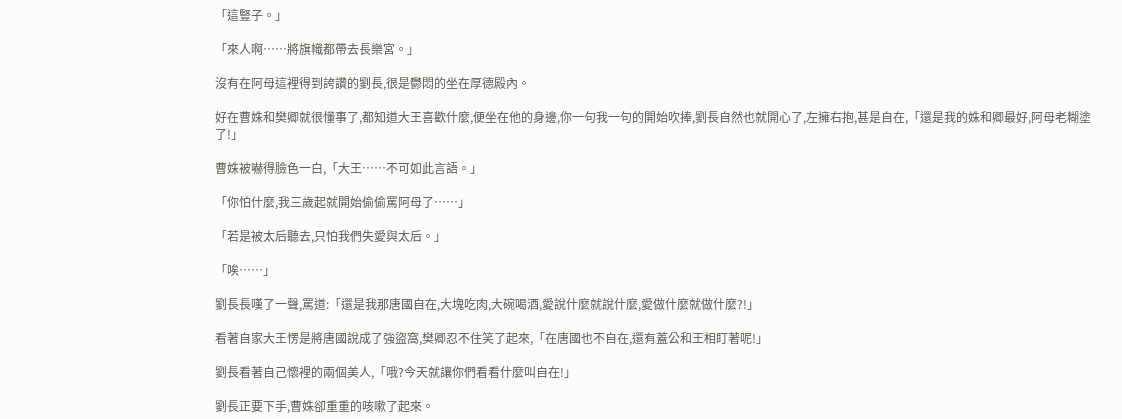「這豎子。」

「來人啊……將旗幟都帶去長樂宮。」

沒有在阿母這裡得到誇讚的劉長,很是鬱悶的坐在厚德殿內。

好在曹姝和樊卿就很懂事了,都知道大王喜歡什麼,便坐在他的身邊,你一句我一句的開始吹捧,劉長自然也就開心了,左擁右抱,甚是自在,「還是我的姝和卿最好,阿母老糊塗了!」

曹姝被嚇得臉色一白,「大王……不可如此言語。」

「你怕什麼,我三歲起就開始偷偷罵阿母了……」

「若是被太后聽去,只怕我們失愛與太后。」

「唉……」

劉長長嘆了一聲,罵道:「還是我那唐國自在,大塊吃肉,大碗喝酒,愛說什麼就說什麼,愛做什麼就做什麼?!」

看著自家大王愣是將唐國說成了強盜窩,樊卿忍不住笑了起來,「在唐國也不自在,還有蓋公和王相盯著呢!」

劉長看著自己懷裡的兩個美人,「哦?今天就讓你們看看什麼叫自在!」

劉長正要下手,曹姝卻重重的咳嗽了起來。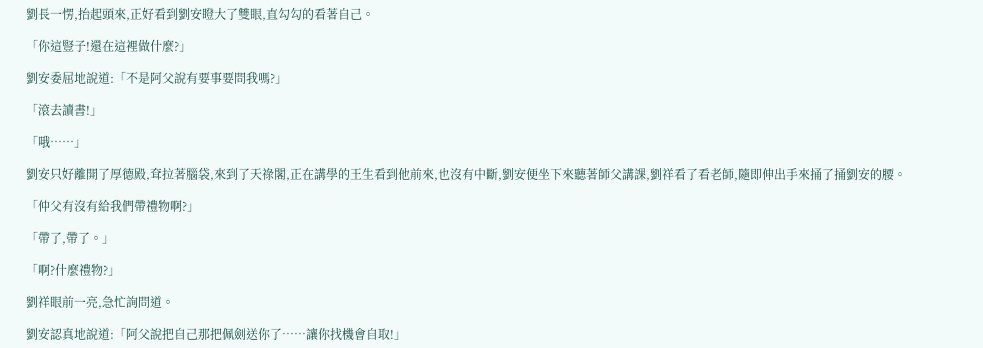劉長一愣,抬起頭來,正好看到劉安瞪大了雙眼,直勾勾的看著自己。

「你這豎子!還在這裡做什麼?」

劉安委屈地說道:「不是阿父說有要事要問我嗎?」

「滾去讀書!」

「哦……」

劉安只好離開了厚德殿,耷拉著腦袋,來到了天祿閣,正在講學的王生看到他前來,也沒有中斷,劉安便坐下來聽著師父講課,劉祥看了看老師,隨即伸出手來捅了捅劉安的腰。

「仲父有沒有給我們帶禮物啊?」

「帶了,帶了。」

「啊?什麼禮物?」

劉祥眼前一亮,急忙詢問道。

劉安認真地說道:「阿父說把自己那把佩劍送你了……讓你找機會自取!」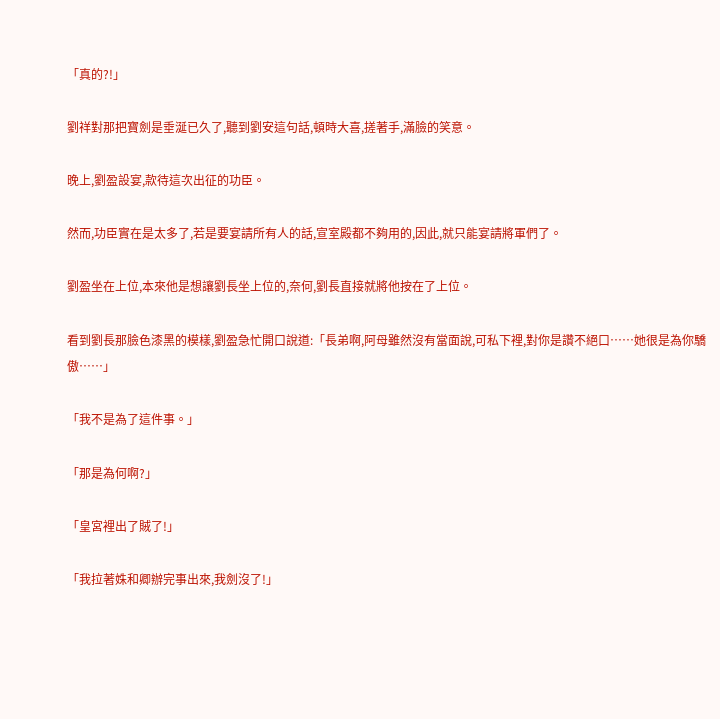「真的?!」

劉祥對那把寶劍是垂涎已久了,聽到劉安這句話,頓時大喜,搓著手,滿臉的笑意。

晚上,劉盈設宴,款待這次出征的功臣。

然而,功臣實在是太多了,若是要宴請所有人的話,宣室殿都不夠用的,因此,就只能宴請將軍們了。

劉盈坐在上位,本來他是想讓劉長坐上位的,奈何,劉長直接就將他按在了上位。

看到劉長那臉色漆黑的模樣,劉盈急忙開口說道:「長弟啊,阿母雖然沒有當面說,可私下裡,對你是讚不絕口……她很是為你驕傲……」

「我不是為了這件事。」

「那是為何啊?」

「皇宮裡出了賊了!」

「我拉著姝和卿辦完事出來,我劍沒了!」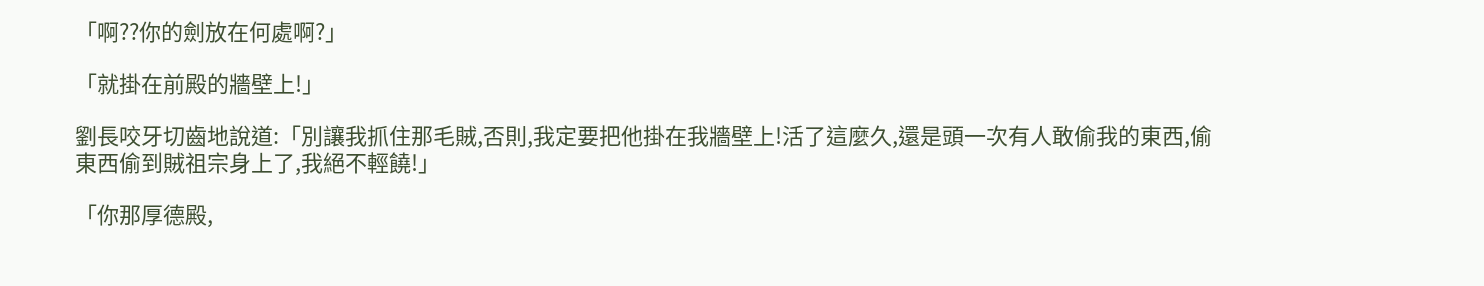「啊??你的劍放在何處啊?」

「就掛在前殿的牆壁上!」

劉長咬牙切齒地說道:「別讓我抓住那毛賊,否則,我定要把他掛在我牆壁上!活了這麼久,還是頭一次有人敢偷我的東西,偷東西偷到賊祖宗身上了,我絕不輕饒!」

「你那厚德殿,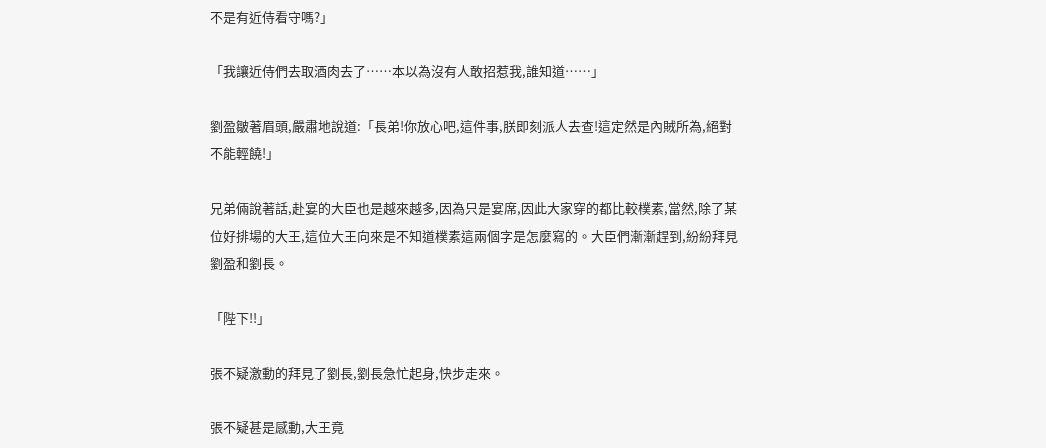不是有近侍看守嗎?」

「我讓近侍們去取酒肉去了……本以為沒有人敢招惹我,誰知道……」

劉盈皺著眉頭,嚴肅地說道:「長弟!你放心吧,這件事,朕即刻派人去查!這定然是內賊所為,絕對不能輕饒!」

兄弟倆說著話,赴宴的大臣也是越來越多,因為只是宴席,因此大家穿的都比較樸素,當然,除了某位好排場的大王,這位大王向來是不知道樸素這兩個字是怎麼寫的。大臣們漸漸趕到,紛紛拜見劉盈和劉長。

「陛下!!」

張不疑激動的拜見了劉長,劉長急忙起身,快步走來。

張不疑甚是感動,大王竟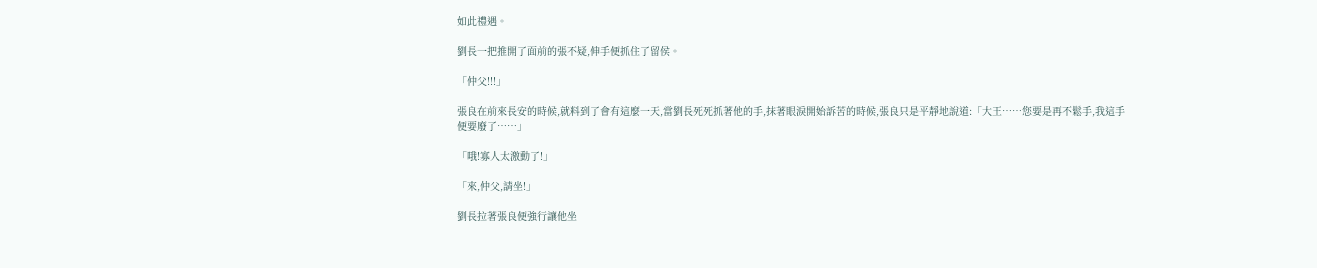如此禮遇。

劉長一把推開了面前的張不疑,伸手便抓住了留侯。

「仲父!!!」

張良在前來長安的時候,就料到了會有這麼一天,當劉長死死抓著他的手,抹著眼淚開始訴苦的時候,張良只是平靜地說道:「大王……您要是再不鬆手,我這手便要廢了……」

「哦!寡人太激動了!」

「來,仲父,請坐!」

劉長拉著張良便強行讓他坐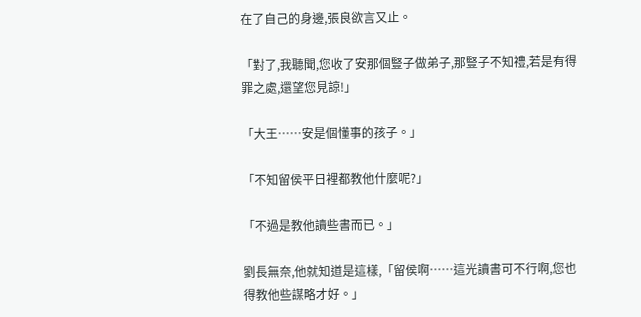在了自己的身邊,張良欲言又止。

「對了,我聽聞,您收了安那個豎子做弟子,那豎子不知禮,若是有得罪之處,還望您見諒!」

「大王……安是個懂事的孩子。」

「不知留侯平日裡都教他什麼呢?」

「不過是教他讀些書而已。」

劉長無奈,他就知道是這樣,「留侯啊……這光讀書可不行啊,您也得教他些謀略才好。」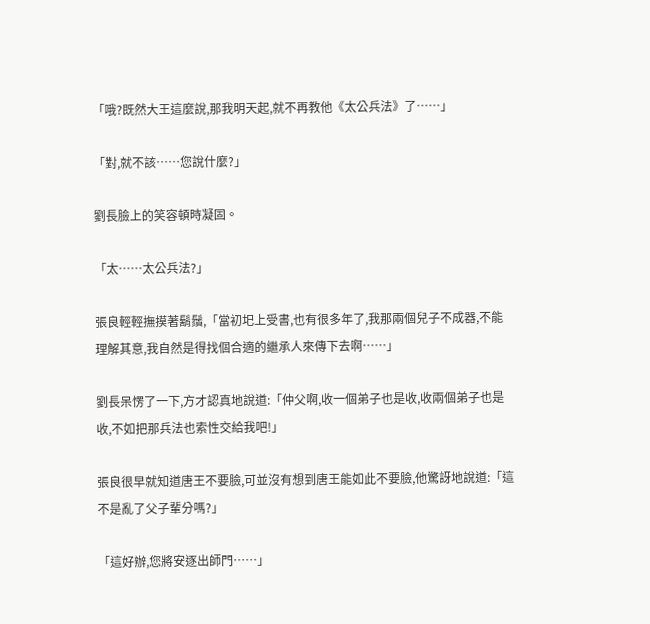「哦?既然大王這麼說,那我明天起,就不再教他《太公兵法》了……」

「對,就不該……您說什麼?」

劉長臉上的笑容頓時凝固。

「太……太公兵法?」

張良輕輕撫摸著鬍鬚,「當初圯上受書,也有很多年了,我那兩個兒子不成器,不能理解其意,我自然是得找個合適的繼承人來傳下去啊……」

劉長呆愣了一下,方才認真地說道:「仲父啊,收一個弟子也是收,收兩個弟子也是收,不如把那兵法也索性交給我吧!」

張良很早就知道唐王不要臉,可並沒有想到唐王能如此不要臉,他驚訝地說道:「這不是亂了父子輩分嗎?」

「這好辦,您將安逐出師門……」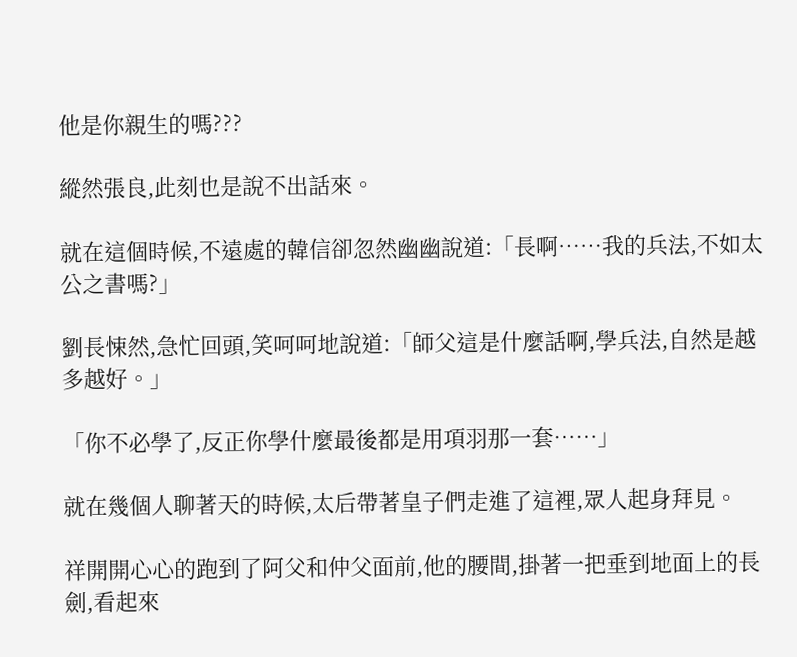他是你親生的嗎???

縱然張良,此刻也是說不出話來。

就在這個時候,不遠處的韓信卻忽然幽幽說道:「長啊……我的兵法,不如太公之書嗎?」

劉長悚然,急忙回頭,笑呵呵地說道:「師父這是什麼話啊,學兵法,自然是越多越好。」

「你不必學了,反正你學什麼最後都是用項羽那一套……」

就在幾個人聊著天的時候,太后帶著皇子們走進了這裡,眾人起身拜見。

祥開開心心的跑到了阿父和仲父面前,他的腰間,掛著一把垂到地面上的長劍,看起來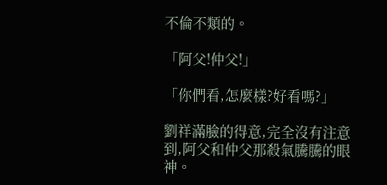不倫不類的。

「阿父!仲父!」

「你們看,怎麼樣?好看嗎?」

劉祥滿臉的得意,完全沒有注意到,阿父和仲父那殺氣騰騰的眼神。